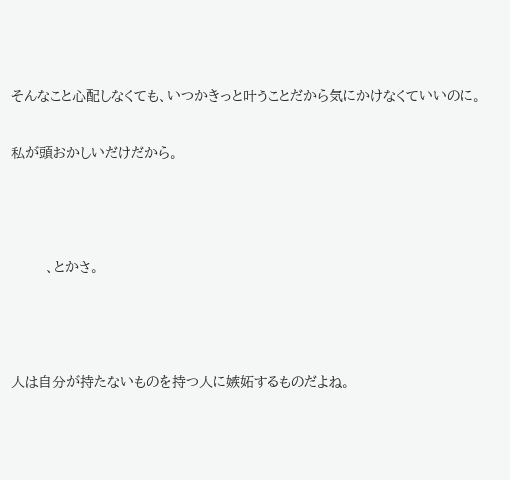そんなこと心配しなくても、いつかきっと叶うことだから気にかけなくていいのに。

私が頭おかしいだけだから。



       、とかさ。



人は自分が持たないものを持つ人に嫉妬するものだよね。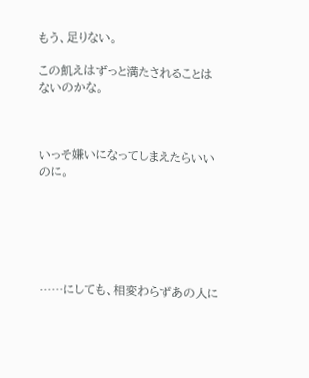もう、足りない。

この飢えはずっと満たされることはないのかな。



いっそ嫌いになってしまえたらいいのに。






……にしても、相変わらずあの人に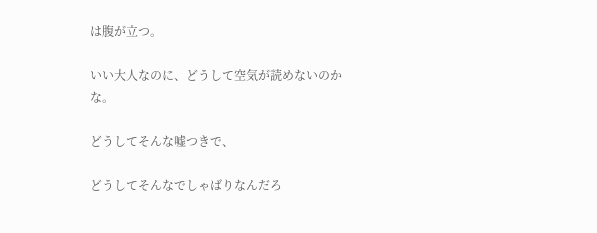は腹が立つ。

いい大人なのに、どうして空気が読めないのかな。

どうしてそんな嘘つきで、

どうしてそんなでしゃばりなんだろ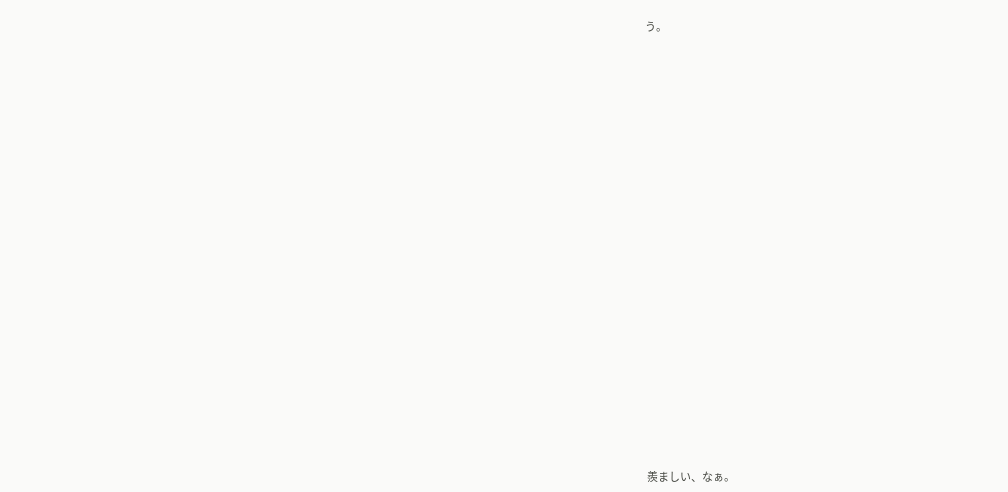う。





























 羨ましい、なぁ。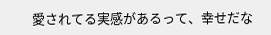愛されてる実感があるって、幸せだな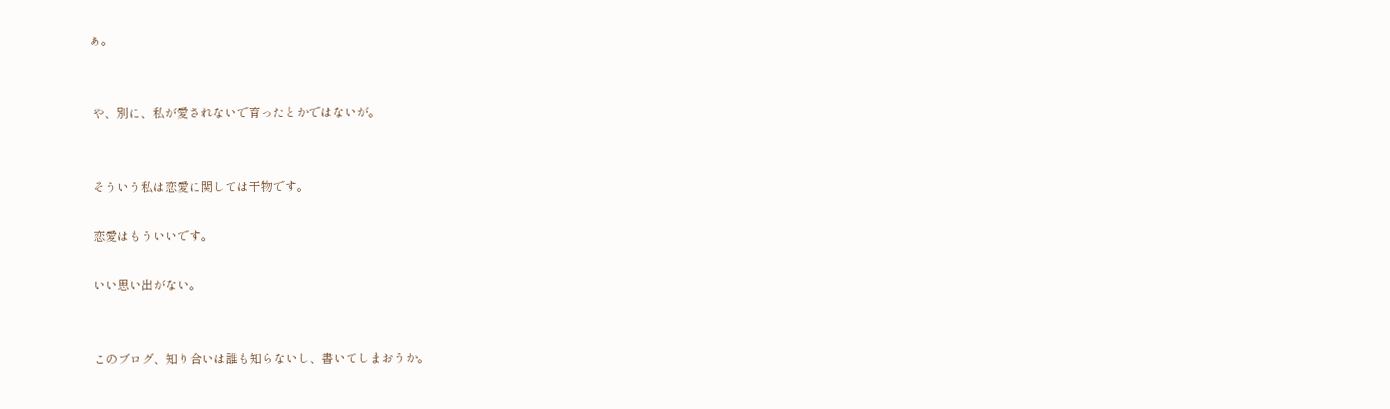ぁ。


 や、別に、私が愛されないで育ったとかではないが。


 そういう私は恋愛に関しては干物です。

 恋愛はもういいです。

 いい思い出がない。


 このブログ、知り合いは誰も知らないし、書いてしまおうか。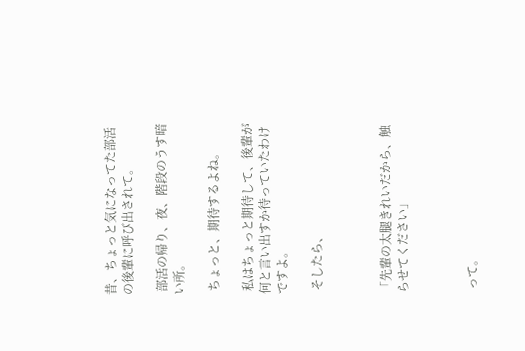昔、ちょっと気になってた部活の後輩に呼び出されて。

 部活の帰り、夜、階段のうす暗い所。

 ちょっと、期待するよね。

 私はちょっと期待して、後輩が何と言い出すか待っていたわけですよ。

 そしたら、



「先輩の太腿きれいだから、触らせてください」



 って。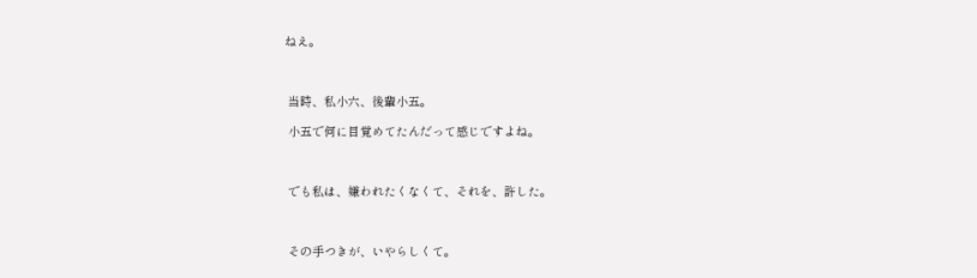ねえ。



 当時、私小六、後輩小五。

 小五で何に目覚めてたんだって感じですよね。



 でも私は、嫌われたくなくて、それを、許した。



 その手つきが、いやらしくて。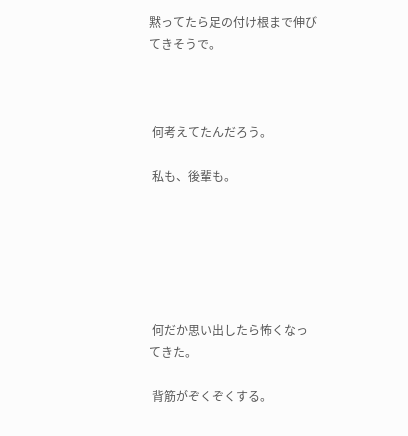黙ってたら足の付け根まで伸びてきそうで。



 何考えてたんだろう。

 私も、後輩も。






 何だか思い出したら怖くなってきた。

 背筋がぞくぞくする。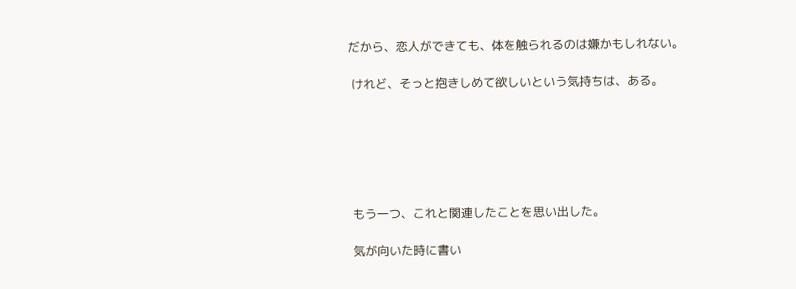だから、恋人ができても、体を触られるのは嫌かもしれない。

 けれど、そっと抱きしめて欲しいという気持ちは、ある。






 もう一つ、これと関連したことを思い出した。

 気が向いた時に書い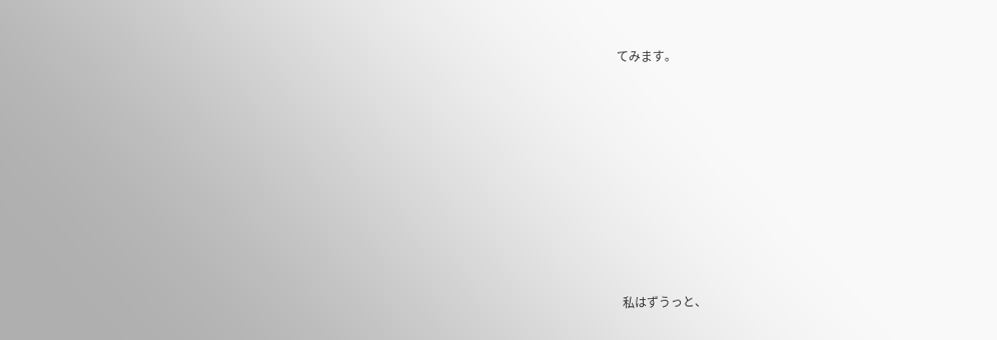てみます。










 私はずうっと、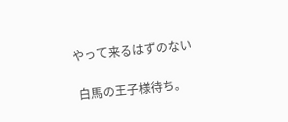やって来るはずのない

 白馬の王子様待ち。